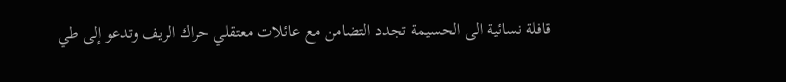قافلة نسائية الى الحسيمة تجدد التضامن مع عائلات معتقلي حراك الريف وتدعو إلى طي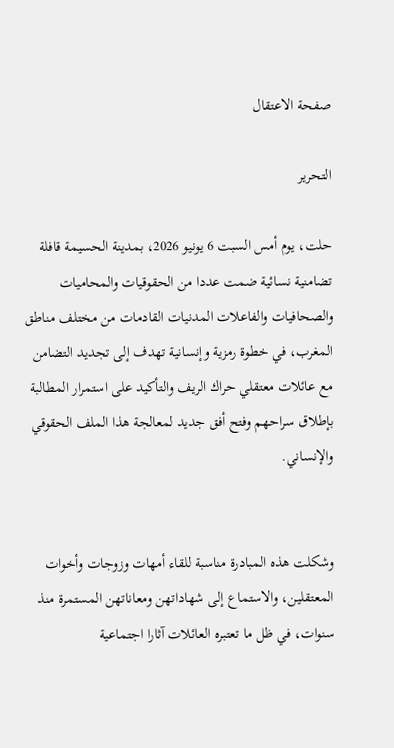صفحة الاعتقال

التحرير

حلت، يوم أمس السبت 6 يونيو 2026، بمدينة الحسيمة قافلة تضامنية نسائية ضمت عددا من الحقوقيات والمحاميات والصحافيات والفاعلات المدنيات القادمات من مختلف مناطق المغرب، في خطوة رمزية وإنسانية تهدف إلى تجديد التضامن مع عائلات معتقلي حراك الريف والتأكيد على استمرار المطالبة بإطلاق سراحهم وفتح أفق جديد لمعالجة هذا الملف الحقوقي والإنساني.


وشكلت هذه المبادرة مناسبة للقاء أمهات وزوجات وأخوات المعتقلين، والاستماع إلى شهاداتهن ومعاناتهن المستمرة منذ سنوات، في ظل ما تعتبره العائلات آثارا اجتماعية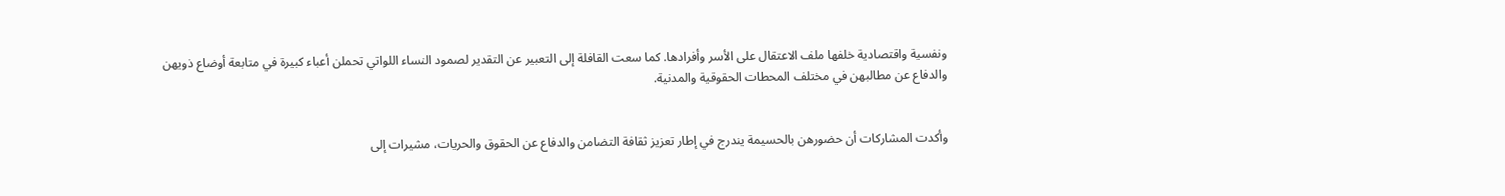ونفسية واقتصادية خلفها ملف الاعتقال على الأسر وأفرادها. كما سعت القافلة إلى التعبير عن التقدير لصمود النساء اللواتي تحملن أعباء كبيرة في متابعة أوضاع ذويهن والدفاع عن مطالبهن في مختلف المحطات الحقوقية والمدنية.


وأكدت المشاركات أن حضورهن بالحسيمة يندرج في إطار تعزيز ثقافة التضامن والدفاع عن الحقوق والحريات، مشيرات إلى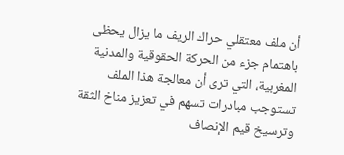أن ملف معتقلي حراك الريف ما يزال يحظى باهتمام جزء من الحركة الحقوقية والمدنية المغربية، التي ترى أن معالجة هذا الملف تستوجب مبادرات تسهم في تعزيز مناخ الثقة وترسيخ قيم الإنصاف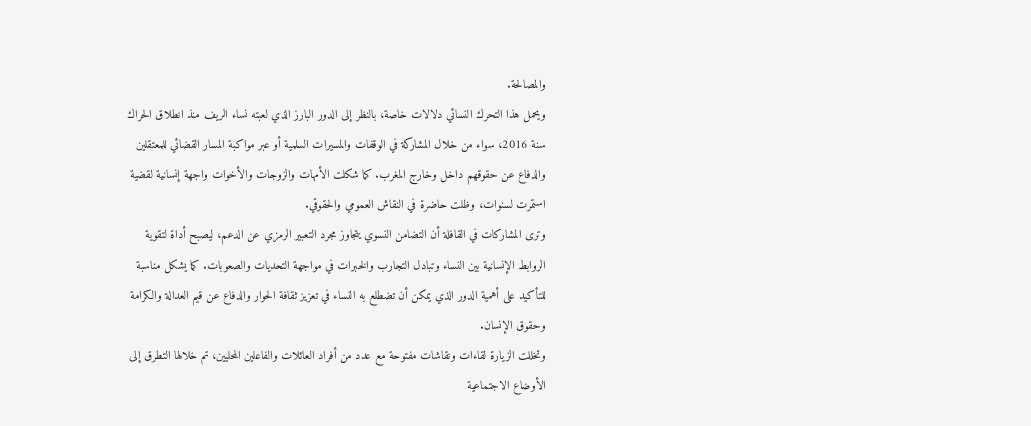والمصالحة.
ويحمل هذا التحرك النسائي دلالات خاصة، بالنظر إلى الدور البارز الذي لعبته نساء الريف منذ انطلاق الحراك سنة 2016، سواء من خلال المشاركة في الوقفات والمسيرات السلمية أو عبر مواكبة المسار القضائي للمعتقلين والدفاع عن حقوقهم داخل وخارج المغرب. كما شكلت الأمهات والزوجات والأخوات واجهة إنسانية لقضية استمرت لسنوات، وظلت حاضرة في النقاش العمومي والحقوقي.
وترى المشاركات في القافلة أن التضامن النسوي يتجاوز مجرد التعبير الرمزي عن الدعم، ليصبح أداة لتقوية الروابط الإنسانية بين النساء وتبادل التجارب والخبرات في مواجهة التحديات والصعوبات. كما يشكل مناسبة للتأكيد على أهمية الدور الذي يمكن أن تضطلع به النساء في تعزيز ثقافة الحوار والدفاع عن قيم العدالة والكرامة وحقوق الإنسان.
وتخللت الزيارة لقاءات ونقاشات مفتوحة مع عدد من أفراد العائلات والفاعلين المحليين، تم خلالها التطرق إلى الأوضاع الاجتماعية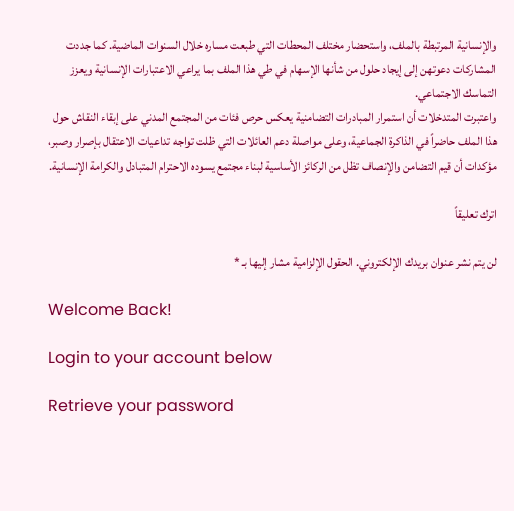والإنسانية المرتبطة بالملف، واستحضار مختلف المحطات التي طبعت مساره خلال السنوات الماضية. كما جددت المشاركات دعوتهن إلى إيجاد حلول من شأنها الإسهام في طي هذا الملف بما يراعي الاعتبارات الإنسانية ويعزز التماسك الاجتماعي.
واعتبرت المتدخلات أن استمرار المبادرات التضامنية يعكس حرص فئات من المجتمع المدني على إبقاء النقاش حول هذا الملف حاضراً في الذاكرة الجماعية، وعلى مواصلة دعم العائلات التي ظلت تواجه تداعيات الاعتقال بإصرار وصبر، مؤكدات أن قيم التضامن والإنصاف تظل من الركائز الأساسية لبناء مجتمع يسوده الاحترام المتبادل والكرامة الإنسانية.

اترك تعليقاً

لن يتم نشر عنوان بريدك الإلكتروني. الحقول الإلزامية مشار إليها بـ *

Welcome Back!

Login to your account below

Retrieve your password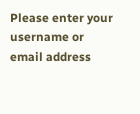Please enter your username or email address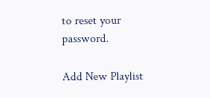to reset your password.

Add New Playlist